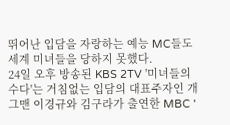뛰어난 입담을 자랑하는 예능 MC들도 세계 미녀들을 당하지 못했다.
24일 오후 방송된 KBS 2TV '미녀들의 수다'는 거침없는 입담의 대표주자인 개그맨 이경규와 김구라가 출연한 MBC '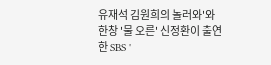유재석 김원희의 놀러와'와 한창 '물 오른' 신정환이 출연한 SBS '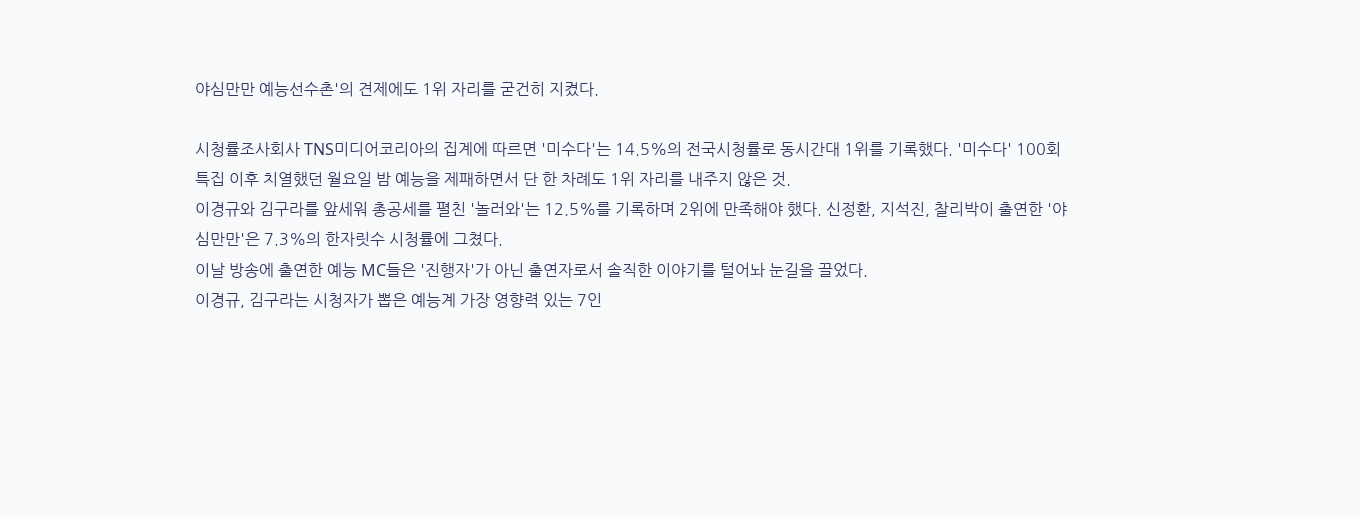야심만만 예능선수촌'의 견제에도 1위 자리를 굳건히 지켰다.

시청률조사회사 TNS미디어코리아의 집계에 따르면 '미수다'는 14.5%의 전국시청률로 동시간대 1위를 기록했다. '미수다' 100회 특집 이후 치열했던 월요일 밤 예능을 제패하면서 단 한 차례도 1위 자리를 내주지 않은 것.
이경규와 김구라를 앞세워 총공세를 펼친 '놀러와'는 12.5%를 기록하며 2위에 만족해야 했다. 신정환, 지석진, 찰리박이 출연한 '야심만만'은 7.3%의 한자릿수 시청률에 그쳤다.
이날 방송에 출연한 예능 MC들은 '진행자'가 아닌 출연자로서 솔직한 이야기를 털어놔 눈길을 끌었다.
이경규, 김구라는 시청자가 뽑은 예능계 가장 영향력 있는 7인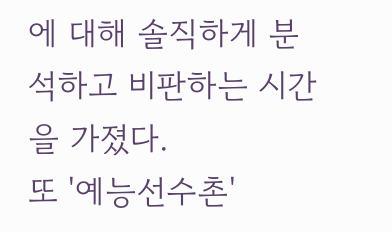에 대해 솔직하게 분석하고 비판하는 시간을 가졌다.
또 '예능선수촌'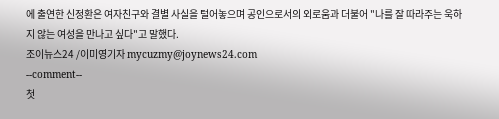에 출연한 신정환은 여자친구와 결별 사실을 털어놓으며 공인으로서의 외로움과 더불어 "나를 잘 따라주는 욱하지 않는 여성을 만나고 싶다"고 말했다.
조이뉴스24 /이미영기자 mycuzmy@joynews24.com
--comment--
첫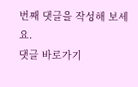번째 댓글을 작성해 보세요.
댓글 바로가기